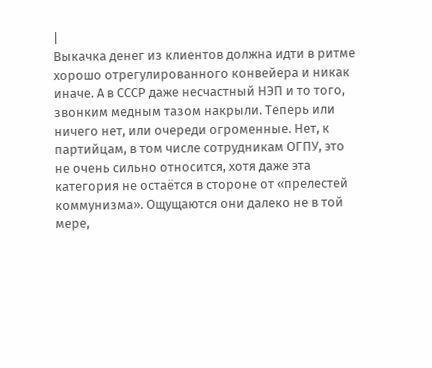|
Выкачка денег из клиентов должна идти в ритме хорошо отрегулированного конвейера и никак иначе. А в СССР даже несчастный НЭП и то того, звонким медным тазом накрыли. Теперь или ничего нет, или очереди огроменные. Нет, к партийцам, в том числе сотрудникам ОГПУ, это не очень сильно относится, хотя даже эта категория не остаётся в стороне от «прелестей коммунизма». Ощущаются они далеко не в той мере,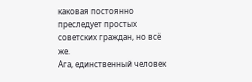каковая постоянно преследует простых советских граждан, но всё же.
Ага, единственный человек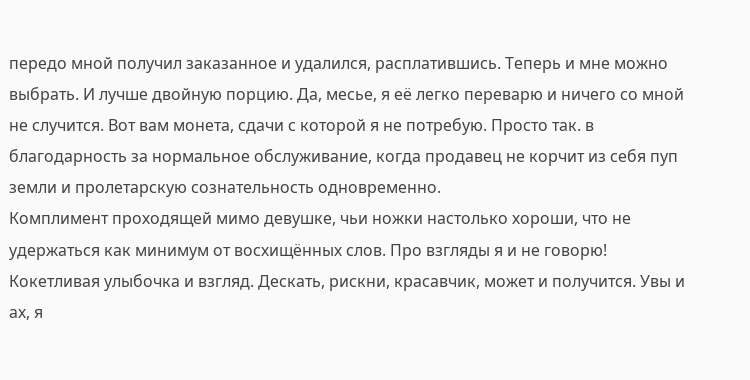передо мной получил заказанное и удалился, расплатившись. Теперь и мне можно выбрать. И лучше двойную порцию. Да, месье, я её легко переварю и ничего со мной не случится. Вот вам монета, сдачи с которой я не потребую. Просто так. в благодарность за нормальное обслуживание, когда продавец не корчит из себя пуп земли и пролетарскую сознательность одновременно.
Комплимент проходящей мимо девушке, чьи ножки настолько хороши, что не удержаться как минимум от восхищённых слов. Про взгляды я и не говорю! Кокетливая улыбочка и взгляд. Дескать, рискни, красавчик, может и получится. Увы и ах, я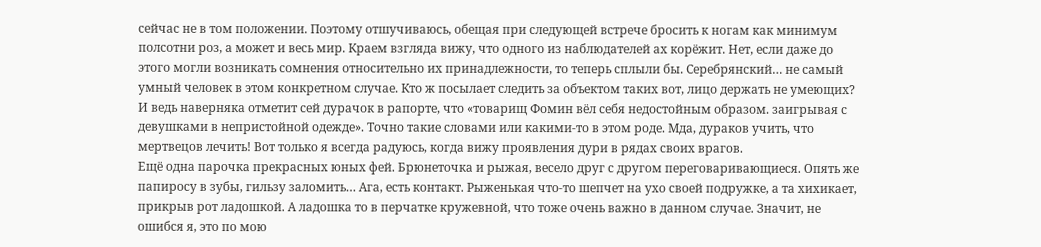сейчас не в том положении. Поэтому отшучиваюсь, обещая при следующей встрече бросить к ногам как минимум полсотни роз, а может и весь мир. Краем взгляда вижу, что одного из наблюдателей ах корёжит. Нет, если даже до этого могли возникать сомнения относительно их принадлежности, то теперь сплыли бы. Серебрянский… не самый умный человек в этом конкретном случае. Кто ж посылает следить за объектом таких вот, лицо держать не умеющих? И ведь наверняка отметит сей дурачок в рапорте, что «товарищ Фомин вёл себя недостойным образом. заигрывая с девушками в непристойной одежде». Точно такие словами или какими-то в этом роде. Мда, дураков учить, что мертвецов лечить! Вот только я всегда радуюсь, когда вижу проявления дури в рядах своих врагов.
Ещё одна парочка прекрасных юных фей. Брюнеточка и рыжая, весело друг с другом переговаривающиеся. Опять же папиросу в зубы, гильзу заломить… Ага, есть контакт. Рыженькая что-то шепчет на ухо своей подружке, а та хихикает, прикрыв рот ладошкой. А ладошка то в перчатке кружевной, что тоже очень важно в данном случае. Значит, не ошибся я, это по мою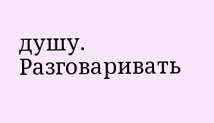душу. Разговаривать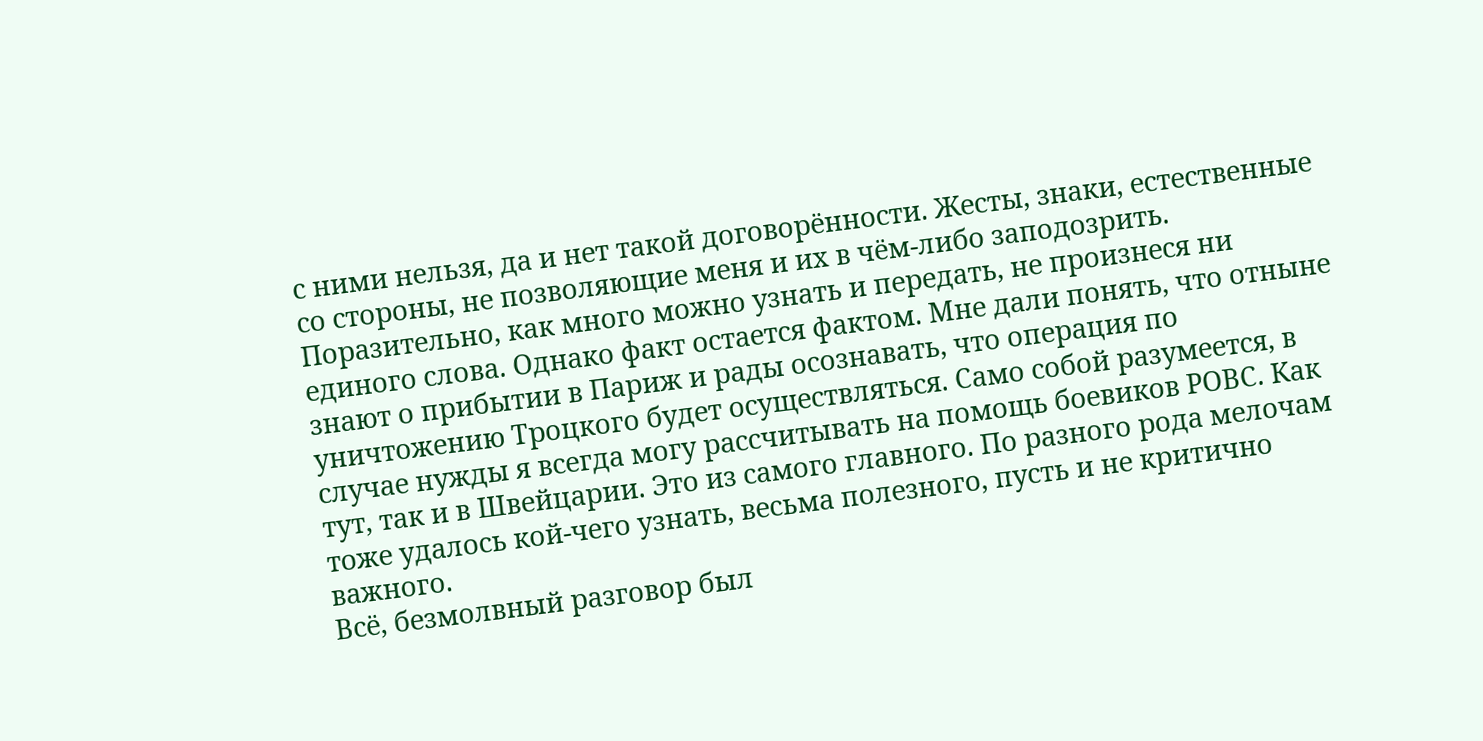с ними нельзя, да и нет такой договорённости. Жесты, знаки, естественные со стороны, не позволяющие меня и их в чём-либо заподозрить.
Поразительно, как много можно узнать и передать, не произнеся ни единого слова. Однако факт остается фактом. Мне дали понять, что отныне знают о прибытии в Париж и рады осознавать, что операция по уничтожению Троцкого будет осуществляться. Само собой разумеется, в случае нужды я всегда могу рассчитывать на помощь боевиков РОВС. Как тут, так и в Швейцарии. Это из самого главного. По разного рода мелочам тоже удалось кой-чего узнать, весьма полезного, пусть и не критично важного.
Всё, безмолвный разговор был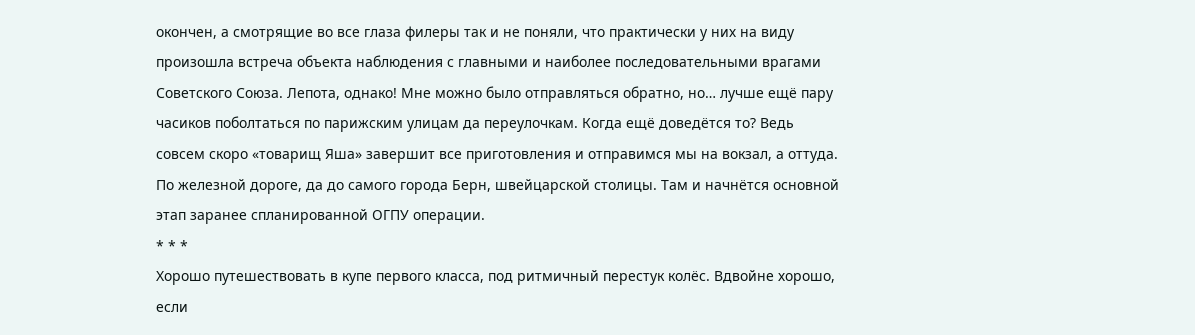окончен, а смотрящие во все глаза филеры так и не поняли, что практически у них на виду произошла встреча объекта наблюдения с главными и наиболее последовательными врагами Советского Союза. Лепота, однако! Мне можно было отправляться обратно, но… лучше ещё пару часиков поболтаться по парижским улицам да переулочкам. Когда ещё доведётся то? Ведь совсем скоро «товарищ Яша» завершит все приготовления и отправимся мы на вокзал, а оттуда. По железной дороге, да до самого города Берн, швейцарской столицы. Там и начнётся основной этап заранее спланированной ОГПУ операции.
* * *
Хорошо путешествовать в купе первого класса, под ритмичный перестук колёс. Вдвойне хорошо, если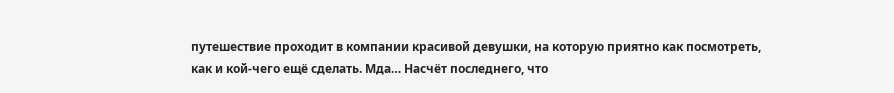путешествие проходит в компании красивой девушки, на которую приятно как посмотреть, как и кой-чего ещё сделать. Мда… Насчёт последнего, что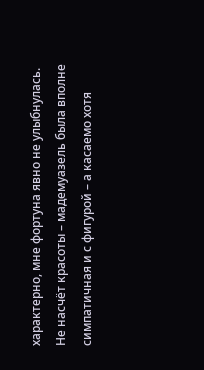характерно, мне фортуна явно не улыбнулась. Не насчёт красоты – мадемуазель была вполне симпатичная и с фигурой – а касаемо хотя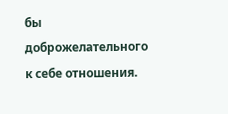бы доброжелательного к себе отношения.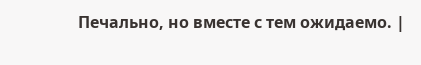Печально, но вместе с тем ожидаемо. |